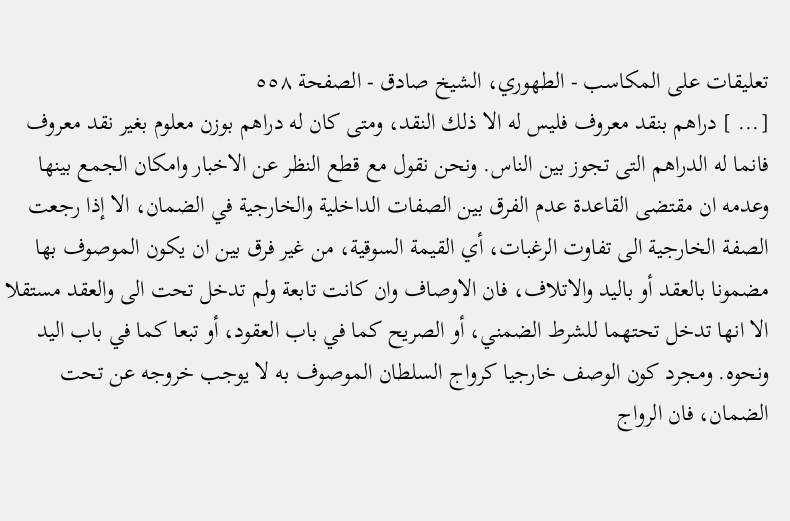تعليقات على المكاسب - الطهوري، الشيخ صادق - الصفحة ٥٥٨
[... ] دراهم بنقد معروف فليس له الا ذلك النقد، ومتى كان له دراهم بوزن معلوم بغير نقد معروف فانما له الدراهم التى تجوز بين الناس. ونحن نقول مع قطع النظر عن الاخبار وامكان الجمع بينها وعدمه ان مقتضى القاعدة عدم الفرق بين الصفات الداخلية والخارجية في الضمان، الا إذا رجعت الصفة الخارجية الى تفاوت الرغبات، أي القيمة السوقية، من غير فرق بين ان يكون الموصوف بها مضمونا بالعقد أو باليد والاتلاف، فان الاوصاف وان كانت تابعة ولم تدخل تحت الى والعقد مستقلا الا انها تدخل تحتهما للشرط الضمني، أو الصريح كما في باب العقود، أو تبعا كما في باب اليد ونحوه. ومجرد كون الوصف خارجيا كرواج السلطان الموصوف به لا يوجب خروجه عن تحت الضمان، فان الرواج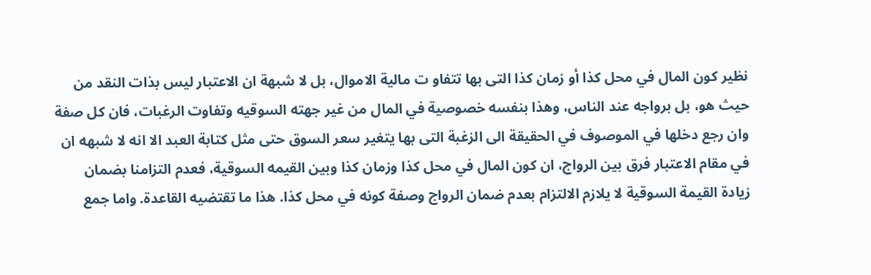نظير كون المال في محل كذا أو زمان كذا التى بها تتفاو ت مالية الاموال، بل لا شبهة ان الاعتبار ليس بذات النقد من حيث هو، بل برواجه عند الناس، وهذا بنفسه خصوصية في المال من غير جهته السوقيه وتفاوت الرغبات، فان كل صفة وان رجع دخلها في الموصوف في الحقيقة الى الزغبة التى بها يتغير سعر السوق حتى مثل كتابة العبد الا انه لا شبهه ان في مقام الاعتبار فرق بين الرواج، ان كون المال في محل كذا وزمان كذا وبين القيمه السوقية، فعدم التزامنا بضمان زيادة القيمة السوقية لا يلازم الالتزام بعدم ضمان الرواج وصفة كونه في محل كذا. هذا ما تقتضيه القاعدة. واما جمع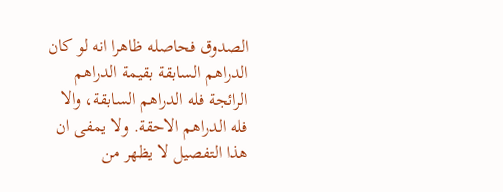الصدوق فحاصله ظاهرا انه لو كان الدراهم السابقة بقيمة الدراهم الرائجة فله الدراهم السابقة، والا فله الدراهم الاحقة. ولا يمفى ان هذا التفصيل لا يظهر من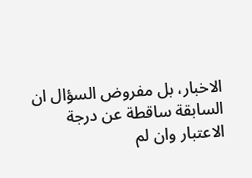الاخبار، بل مفروض السؤال ان السابقة ساقطة عن درجة الاعتبار وان لم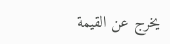يخرج عن القيمة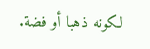لكونه ذهبا أو فضة.